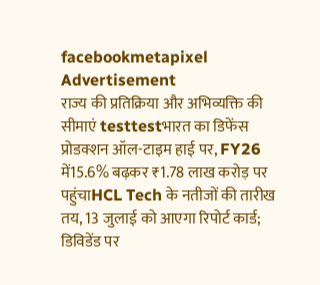facebookmetapixel
Advertisement
राज्य की प्रतिक्रिया और अभिव्यक्ति की सीमाएं testtestभारत का डिफेंस प्रोडक्शन ऑल-टाइम हाई पर, FY26 में15.6% बढ़कर ₹1.78 लाख करोड़ पर पहुंचाHCL Tech के नतीजों की तारीख तय, 13 जुलाई को आएगा रिपोर्ट कार्ड; डिविडेंड पर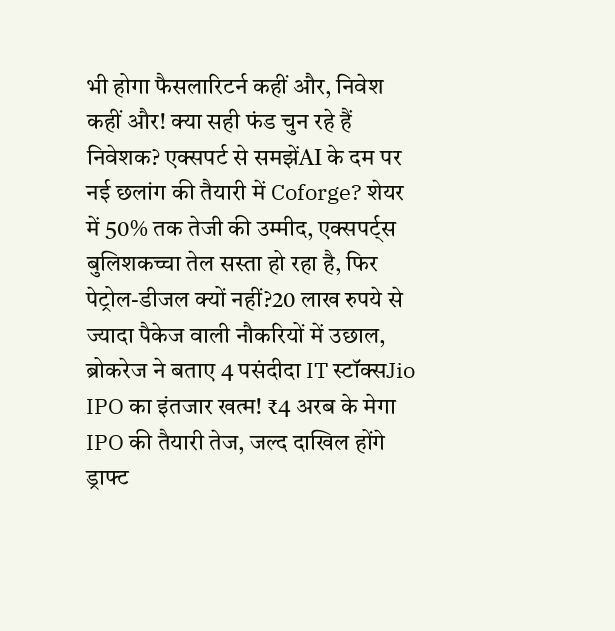भी होगा फैसलारिटर्न कहीं और, निवेश कहीं और! क्या सही फंड चुन रहे हैं निवेशक? एक्सपर्ट से समझेंAI के दम पर नई छलांग की तैयारी में Coforge? शेयर में 50% तक तेजी की उम्मीद, एक्सपर्ट्स बुलिशकच्चा तेल सस्ता हो रहा है, फिर पेट्रोल-डीजल क्यों नहीं?20 लाख रुपये से ज्यादा पैकेज वाली नौकरियों में उछाल, ब्रोकरेज ने बताए 4 पसंदीदा IT स्टॉक्सJio IPO का इंतजार खत्म! ₹4 अरब के मेगा IPO की तैयारी तेज, जल्द दाखिल होंगे ड्राफ्ट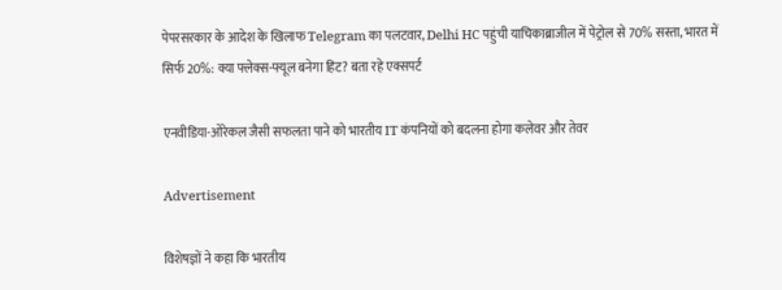पेपरसरकार के आदेश के खिलाफ Telegram का पलटवार, Delhi HC पहुंची याचिकाब्राजील में पेट्रोल से 70% सस्ता, भारत में सिर्फ 20%: क्या फ्लेक्स-फ्यूल बनेगा हिट? बता रहे एक्सपर्ट

एनवीडिया-ओरेकल जैसी सफलता पाने को भारतीय IT कंपनियों को बदलना होगा कलेवर और तेवर

Advertisement

विशेषज्ञों ने कहा कि भारतीय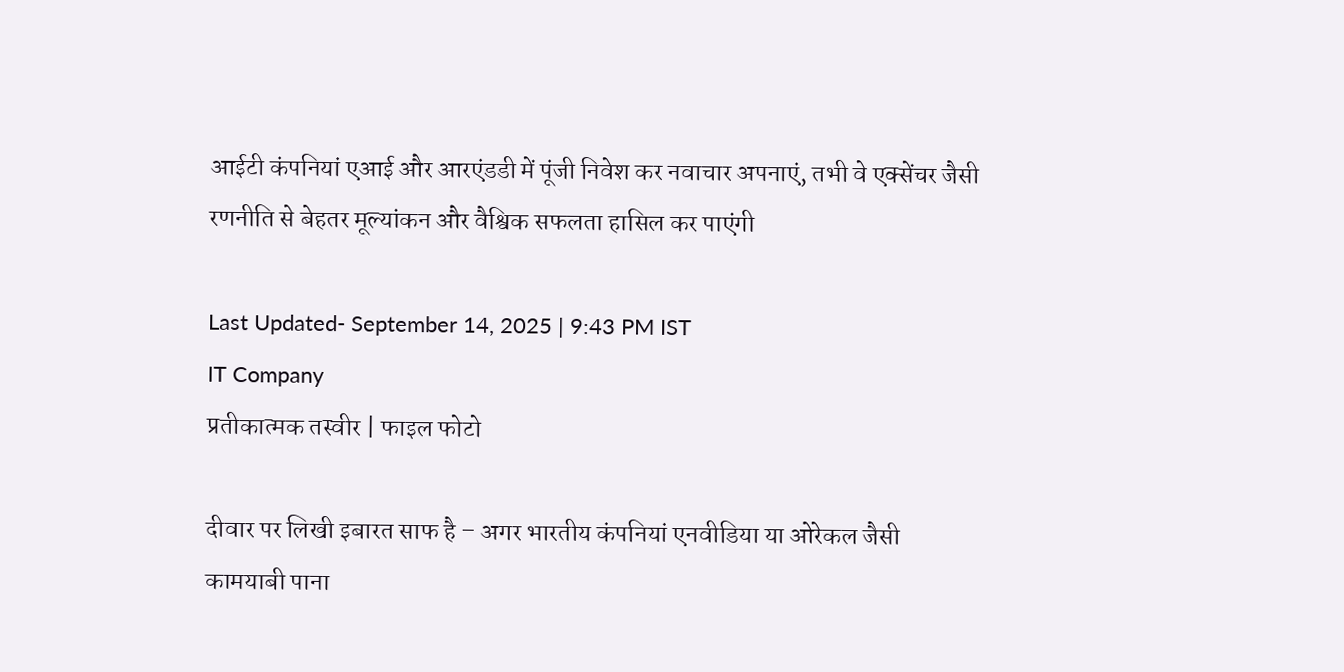आईटी कंपनियां एआई और आरएंडडी में पूंजी निवेश कर नवाचार अपनाएं, तभी वे एक्सेंचर जैसी रणनीति से बेहतर मूल्यांकन और वैश्विक सफलता हासिल कर पाएंगी

Last Updated- September 14, 2025 | 9:43 PM IST
IT Company
प्रतीकात्मक तस्वीर | फाइल फोटो

दीवार पर लिखी इबारत साफ है – अगर भारतीय कंपनियां एनवीडिया या ओरेकल जैसी कामयाबी पाना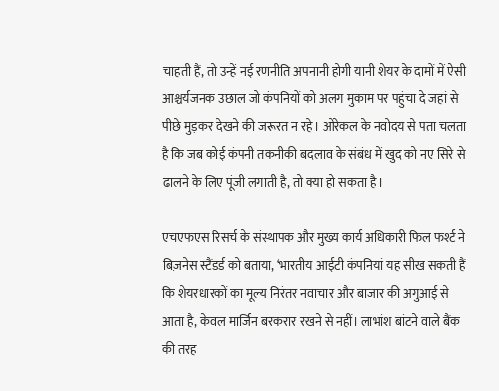चाहती हैं, तो उन्हें नई रणनीति अपनानी होगी यानी शेयर के दामों में ऐसी आश्चर्यजनक उछाल जो कंपनियों को अलग मुकाम पर पहुंचा दे जहां से पीछे मुड़कर देखने की जरूरत न रहे। ओरेकल के नवोदय से पता चलता है कि जब कोई कंपनी तकनीकी बदलाव के संबंध में खुद को नए सिरे से ढालने के लिए पूंजी लगाती है, तो क्या हो सकता है।

एचएफएस रिसर्च के संस्थापक और मुख्य कार्य अधिकारी फिल फर्श्ट ने बिज़नेस स्टैंडर्ड को बताया, ‘भारतीय आईटी कंपनियां यह सीख सकती हैं कि शेयरधारकों का मूल्य निरंतर नवाचार और बाजार की अगुआई से आता है, केवल मार्जिन बरकरार रखने से नहीं। लाभांश बांटने वाले बैंक की तरह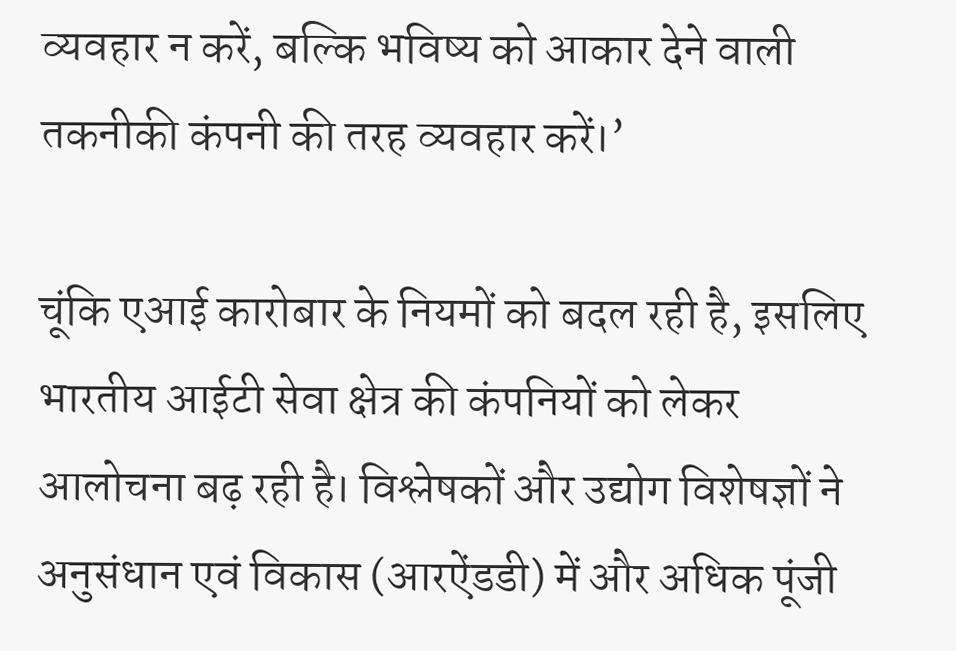व्यवहार न करें, बल्कि भविष्य को आकार देने वाली तकनीकी कंपनी की तरह व्यवहार करें।’

चूंकि एआई कारोबार के नियमों को बदल रही है, इसलिए भारतीय आईटी सेवा क्षेत्र की कंपनियों को लेकर आलोचना बढ़ रही है। विश्लेषकों और उद्योग विशेषज्ञों ने अनुसंधान एवं विकास (आरऐंडडी) में और अधिक पूंजी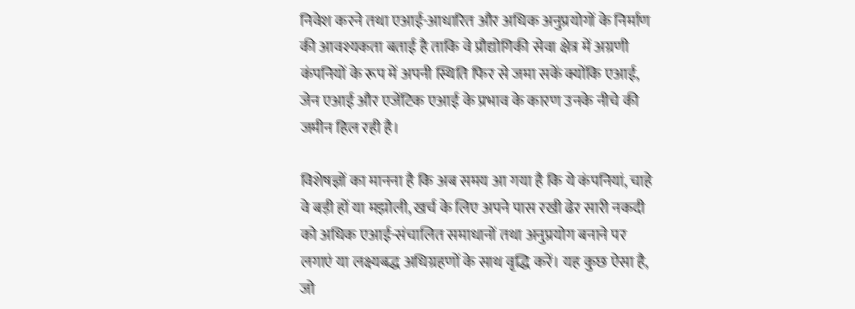निवेश करने तथा एआई-आधारित और अधिक अनुप्रयोगों के निर्माण की आवश्यकता बताई है ताकि वे प्रौद्योगिकी सेवा क्षेत्र में अग्रणी कंपनियों के रूप में अपनी स्थिति फिर से जमा सकें क्योंकि एआई, जेन एआई और एजेंटिक एआई के प्रभाव के कारण उनके नीचे की जमीन हिल रही है।

विशेषज्ञों का मानना है कि अब समय आ गया है कि ये कंपनियां, चाहे वे बड़ी हों या मझोली, खर्च के लिए अपने पास रखी ढेर सारी नकदी को अधिक एआई-संचालित समाधानों तथा अनुप्रयोग बनाने पर लगाएं या लक्ष्यबद्ध अधिग्रहणों के साथ वृद्धि करें। यह कुछ ऐसा है, जो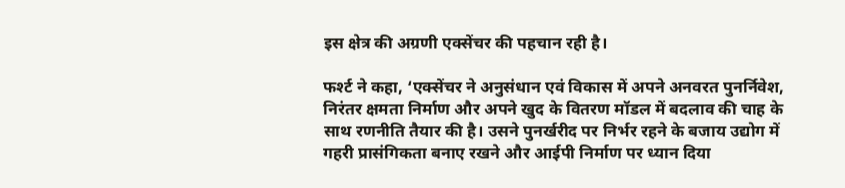इस क्षेत्र की अग्रणी एक्सेंचर की पहचान रही है।

फर्श्ट ने कहा, ‘एक्सेंचर ने अनुसंधान एवं विकास में अपने अनवरत पुनर्निवेश, निरंतर क्षमता निर्माण और अपने खुद के वितरण मॉडल में बदलाव की चाह के साथ रणनीति तैयार की है। उसने पुनर्खरीद पर निर्भर रहने के बजाय उद्योग में गहरी प्रासंगिकता बनाए रखने और आईपी निर्माण पर ध्यान दिया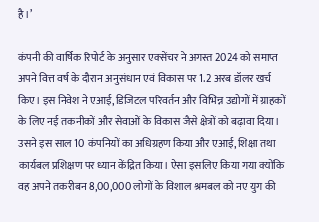है।’

कंपनी की वार्षिक रिपोर्ट के अनुसार एक्सेंचर ने अगस्त 2024 को समाप्त अपने वित्त वर्ष के दौरान अनुसंधान एवं विकास पर 1.2 अरब डॉलर खर्च किए। इस निवेश ने एआई, डिजिटल परिवर्तन और विभिन्न उद्योगों में ग्राहकों के लिए नई तकनीकों और सेवाओं के विकास जैसे क्षेत्रों को बढ़ावा दिया। उसने इस साल 10 कंपनियों का अधिग्रहण किया और एआई, शिक्षा तथा कार्यबल प्रशिक्षण पर ध्यान केंद्रित किया। ऐसा इसलिए किया गया क्योंकि वह अपने तकरीबन 8,00,000 लोगों के विशाल श्रमबल को नए युग की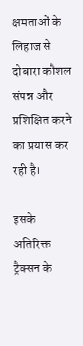क्षमताओं के लिहाज से दोबारा कौशल संपन्न और प्रशिक्षित करने का प्रयास कर रही है।

इसके अतिरिक्त ट्रैक्सन के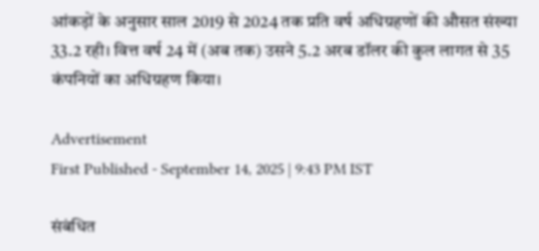आंकड़ों के अनुसार साल 2019 से 2024 तक प्रति वर्ष अधिग्रहणों की औसत संख्या 33.2 रही। वित्त वर्ष 24 में (अब तक) उसने 5.2 अरब डॉलर की कुल लागत से 35 कंपनियों का अधिग्रहण किया।

Advertisement
First Published - September 14, 2025 | 9:43 PM IST

संबंधित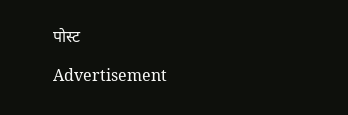पोस्ट

Advertisement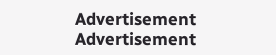Advertisement
Advertisement